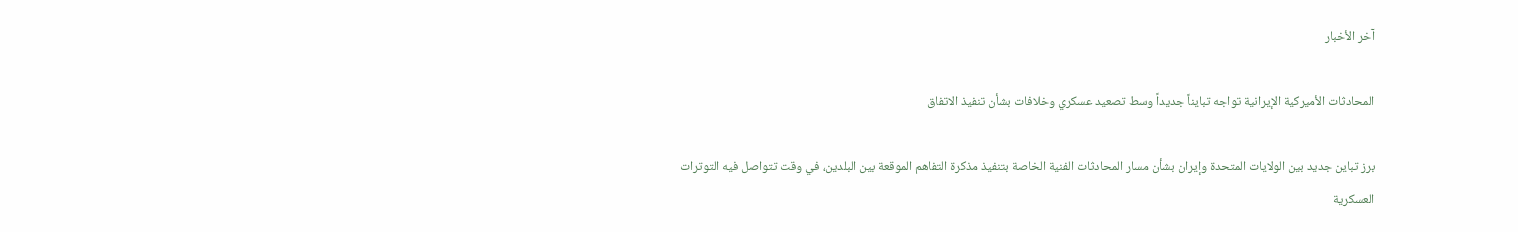آخر الأخبار

المحادثات الأميركية الإيرانية تواجه تبايناً جديداً وسط تصعيد عسكري وخلافات بشأن تنفيذ الاتفاق

برز تباين جديد بين الولايات المتحدة وإيران بشأن مسار المحادثات الفنية الخاصة بتنفيذ مذكرة التفاهم الموقعة بين البلدين، في وقت تتواصل فيه التوترات العسكرية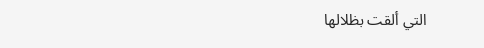التي ألقت بظلالها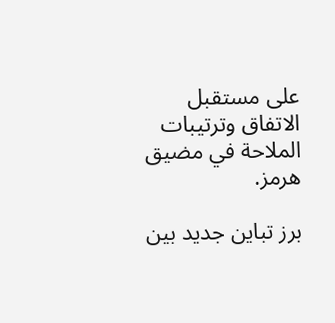على مستقبل الاتفاق وترتيبات الملاحة في مضيق هرمز.

برز تباين جديد بين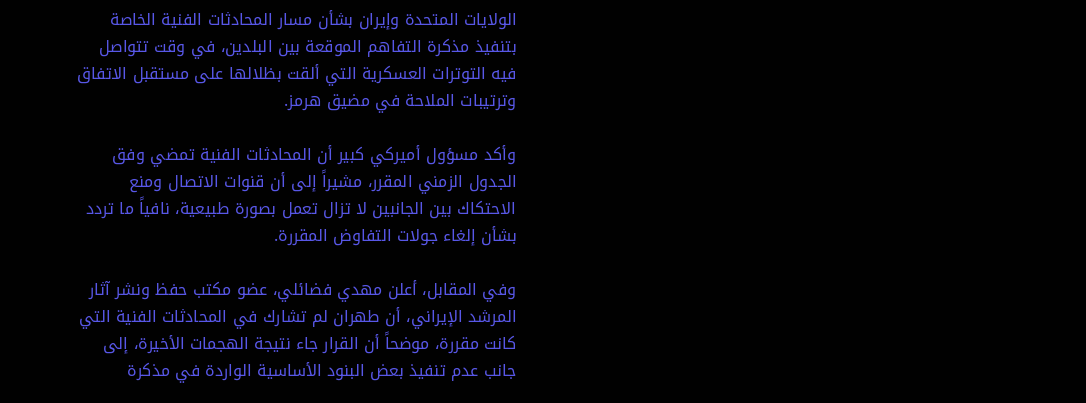الولايات المتحدة وإيران بشأن مسار المحادثات الفنية الخاصة بتنفيذ مذكرة التفاهم الموقعة بين البلدين، في وقت تتواصل فيه التوترات العسكرية التي ألقت بظلالها على مستقبل الاتفاق وترتيبات الملاحة في مضيق هرمز.

وأكد مسؤول أميركي كبير أن المحادثات الفنية تمضي وفق الجدول الزمني المقرر، مشيراً إلى أن قنوات الاتصال ومنع الاحتكاك بين الجانبين لا تزال تعمل بصورة طبيعية، نافياً ما تردد بشأن إلغاء جولات التفاوض المقررة.

وفي المقابل، أعلن مهدي فضائلي، عضو مكتب حفظ ونشر آثار المرشد الإيراني، أن طهران لم تشارك في المحادثات الفنية التي كانت مقررة، موضحاً أن القرار جاء نتيجة الهجمات الأخيرة، إلى جانب عدم تنفيذ بعض البنود الأساسية الواردة في مذكرة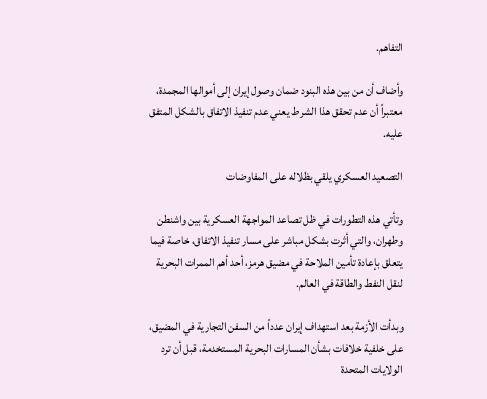التفاهم.

وأضاف أن من بين هذه البنود ضمان وصول إيران إلى أموالها المجمدة، معتبراً أن عدم تحقق هذا الشرط يعني عدم تنفيذ الاتفاق بالشكل المتفق عليه.

التصعيد العسكري يلقي بظلاله على المفاوضات

وتأتي هذه التطورات في ظل تصاعد المواجهة العسكرية بين واشنطن وطهران، والتي أثرت بشكل مباشر على مسار تنفيذ الاتفاق، خاصة فيما يتعلق بإعادة تأمين الملاحة في مضيق هرمز، أحد أهم الممرات البحرية لنقل النفط والطاقة في العالم.

وبدأت الأزمة بعد استهداف إيران عدداً من السفن التجارية في المضيق، على خلفية خلافات بشأن المسارات البحرية المستخدمة، قبل أن ترد الولايات المتحدة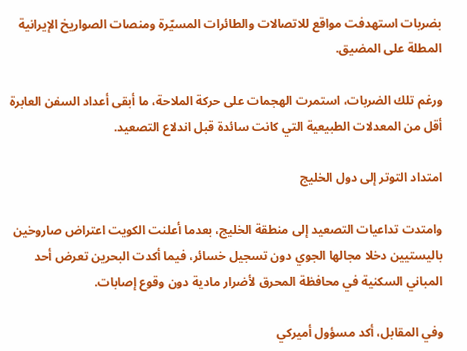بضربات استهدفت مواقع للاتصالات والطائرات المسيّرة ومنصات الصواريخ الإيرانية المطلة على المضيق.

ورغم تلك الضربات، استمرت الهجمات على حركة الملاحة، ما أبقى أعداد السفن العابرة أقل من المعدلات الطبيعية التي كانت سائدة قبل اندلاع التصعيد.

امتداد التوتر إلى دول الخليج

وامتدت تداعيات التصعيد إلى منطقة الخليج، بعدما أعلنت الكويت اعتراض صاروخين باليستيين دخلا مجالها الجوي دون تسجيل خسائر، فيما أكدت البحرين تعرض أحد المباني السكنية في محافظة المحرق لأضرار مادية دون وقوع إصابات.

وفي المقابل، أكد مسؤول أميركي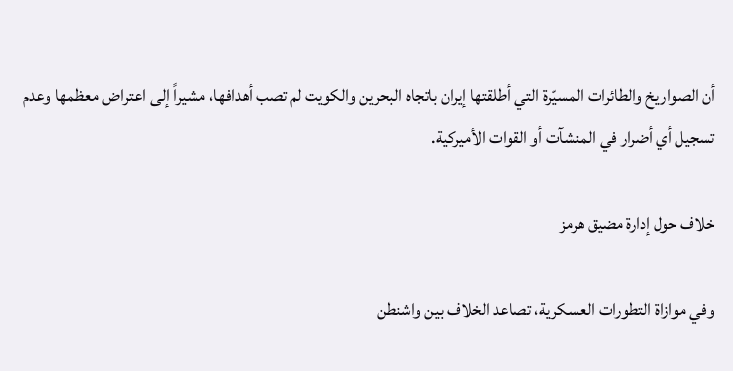أن الصواريخ والطائرات المسيّرة التي أطلقتها إيران باتجاه البحرين والكويت لم تصب أهدافها، مشيراً إلى اعتراض معظمها وعدم تسجيل أي أضرار في المنشآت أو القوات الأميركية.

خلاف حول إدارة مضيق هرمز

وفي موازاة التطورات العسكرية، تصاعد الخلاف بين واشنطن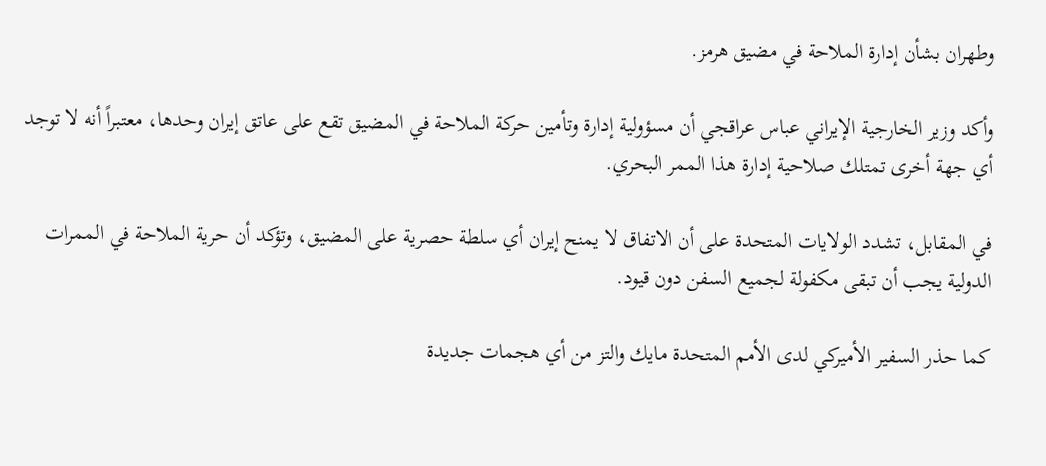وطهران بشأن إدارة الملاحة في مضيق هرمز.

وأكد وزير الخارجية الإيراني عباس عراقجي أن مسؤولية إدارة وتأمين حركة الملاحة في المضيق تقع على عاتق إيران وحدها، معتبراً أنه لا توجد أي جهة أخرى تمتلك صلاحية إدارة هذا الممر البحري.

في المقابل، تشدد الولايات المتحدة على أن الاتفاق لا يمنح إيران أي سلطة حصرية على المضيق، وتؤكد أن حرية الملاحة في الممرات الدولية يجب أن تبقى مكفولة لجميع السفن دون قيود.

كما حذر السفير الأميركي لدى الأمم المتحدة مايك والتز من أي هجمات جديدة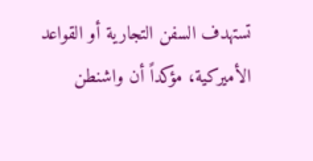تستهدف السفن التجارية أو القواعد الأميركية، مؤكداً أن واشنطن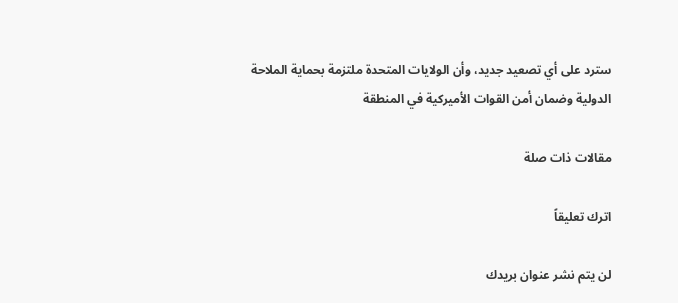سترد على أي تصعيد جديد، وأن الولايات المتحدة ملتزمة بحماية الملاحة الدولية وضمان أمن القوات الأميركية في المنطقة

مقالات ذات صلة

اترك تعليقاً

لن يتم نشر عنوان بريدك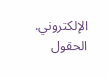الإلكتروني. الحقول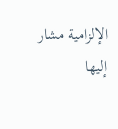الإلزامية مشار إليها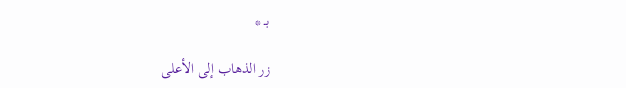بـ *

زر الذهاب إلى الأعلى